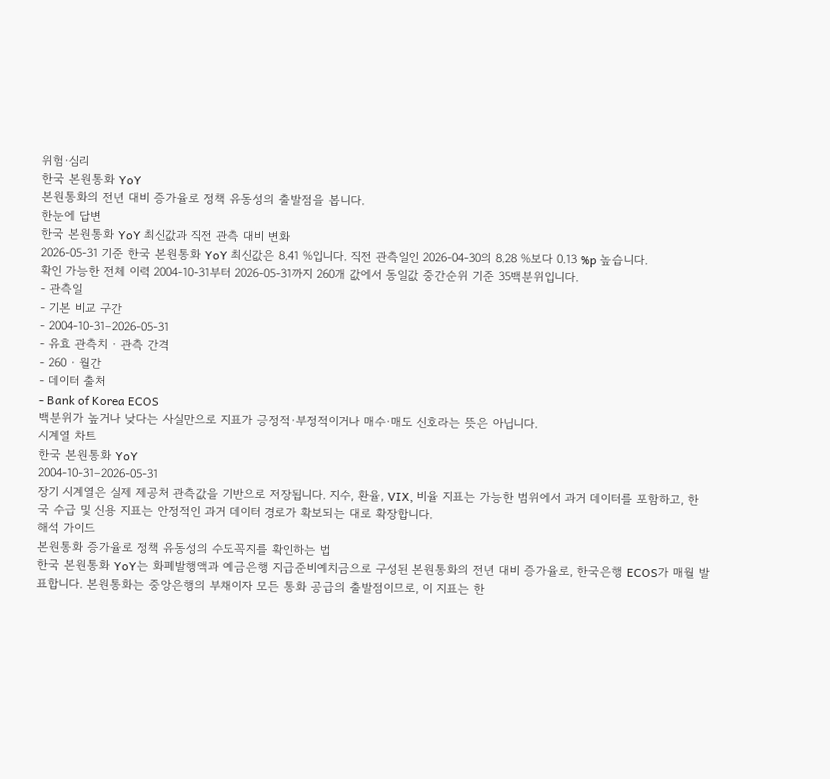위험·심리
한국 본원통화 YoY
본원통화의 전년 대비 증가율로 정책 유동성의 출발점을 봅니다.
한눈에 답변
한국 본원통화 YoY 최신값과 직전 관측 대비 변화
2026-05-31 기준 한국 본원통화 YoY 최신값은 8.41 %입니다. 직전 관측일인 2026-04-30의 8.28 %보다 0.13 %p 높습니다.
확인 가능한 전체 이력 2004-10-31부터 2026-05-31까지 260개 값에서 동일값 중간순위 기준 35백분위입니다.
- 관측일
- 기본 비교 구간
- 2004-10-31–2026-05-31
- 유효 관측치 · 관측 간격
- 260 · 월간
- 데이터 출처
- Bank of Korea ECOS
백분위가 높거나 낮다는 사실만으로 지표가 긍정적·부정적이거나 매수·매도 신호라는 뜻은 아닙니다.
시계열 차트
한국 본원통화 YoY
2004-10-31–2026-05-31
장기 시계열은 실제 제공처 관측값을 기반으로 저장됩니다. 지수, 환율, VIX, 비율 지표는 가능한 범위에서 과거 데이터를 포함하고, 한국 수급 및 신용 지표는 안정적인 과거 데이터 경로가 확보되는 대로 확장합니다.
해석 가이드
본원통화 증가율로 정책 유동성의 수도꼭지를 확인하는 법
한국 본원통화 YoY는 화폐발행액과 예금은행 지급준비예치금으로 구성된 본원통화의 전년 대비 증가율로, 한국은행 ECOS가 매월 발표합니다. 본원통화는 중앙은행의 부채이자 모든 통화 공급의 출발점이므로, 이 지표는 한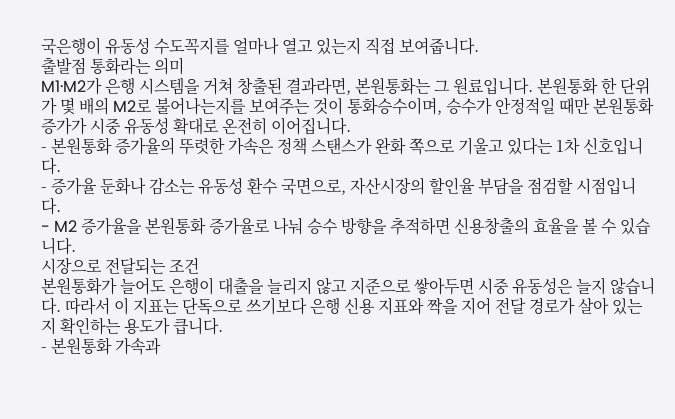국은행이 유동성 수도꼭지를 얼마나 열고 있는지 직접 보여줍니다.
출발점 통화라는 의미
M1·M2가 은행 시스템을 거쳐 창출된 결과라면, 본원통화는 그 원료입니다. 본원통화 한 단위가 몇 배의 M2로 불어나는지를 보여주는 것이 통화승수이며, 승수가 안정적일 때만 본원통화 증가가 시중 유동성 확대로 온전히 이어집니다.
- 본원통화 증가율의 뚜렷한 가속은 정책 스탠스가 완화 쪽으로 기울고 있다는 1차 신호입니다.
- 증가율 둔화나 감소는 유동성 환수 국면으로, 자산시장의 할인율 부담을 점검할 시점입니다.
- M2 증가율을 본원통화 증가율로 나눠 승수 방향을 추적하면 신용창출의 효율을 볼 수 있습니다.
시장으로 전달되는 조건
본원통화가 늘어도 은행이 대출을 늘리지 않고 지준으로 쌓아두면 시중 유동성은 늘지 않습니다. 따라서 이 지표는 단독으로 쓰기보다 은행 신용 지표와 짝을 지어 전달 경로가 살아 있는지 확인하는 용도가 큽니다.
- 본원통화 가속과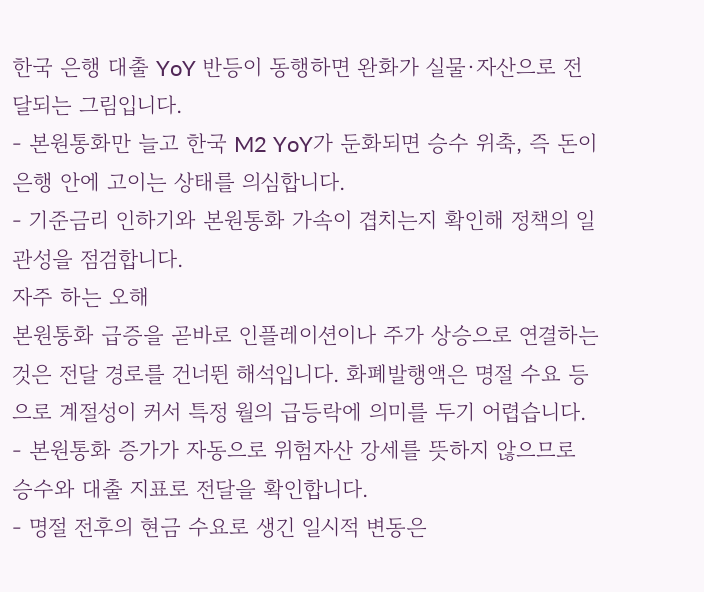한국 은행 대출 YoY 반등이 동행하면 완화가 실물·자산으로 전달되는 그림입니다.
- 본원통화만 늘고 한국 M2 YoY가 둔화되면 승수 위축, 즉 돈이 은행 안에 고이는 상태를 의심합니다.
- 기준금리 인하기와 본원통화 가속이 겹치는지 확인해 정책의 일관성을 점검합니다.
자주 하는 오해
본원통화 급증을 곧바로 인플레이션이나 주가 상승으로 연결하는 것은 전달 경로를 건너뛴 해석입니다. 화폐발행액은 명절 수요 등으로 계절성이 커서 특정 월의 급등락에 의미를 두기 어렵습니다.
- 본원통화 증가가 자동으로 위험자산 강세를 뜻하지 않으므로 승수와 대출 지표로 전달을 확인합니다.
- 명절 전후의 현금 수요로 생긴 일시적 변동은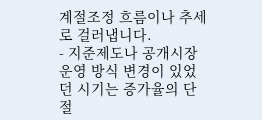계절조정 흐름이나 추세로 걸러냅니다.
- 지준제도나 공개시장운영 방식 변경이 있었던 시기는 증가율의 단절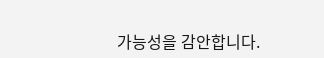가능성을 감안합니다.